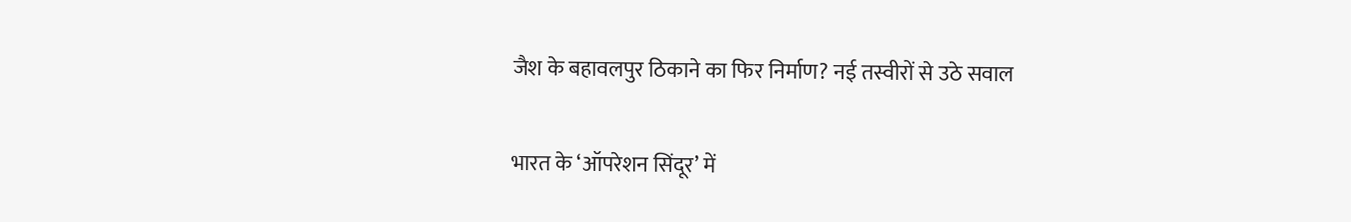जैश के बहावलपुर ठिकाने का फिर निर्माण? नई तस्वीरों से उठे सवाल

भारत के ‘ऑपरेशन सिंदूर’ में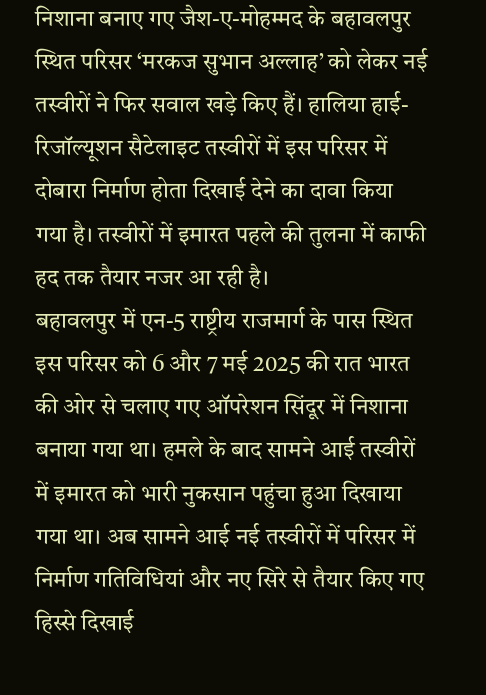निशाना बनाए गए जैश-ए-मोहम्मद के बहावलपुर स्थित परिसर ‘मरकज सुभान अल्लाह’ को लेकर नई तस्वीरों ने फिर सवाल खड़े किए हैं। हालिया हाई-रिजॉल्यूशन सैटेलाइट तस्वीरों में इस परिसर में दोबारा निर्माण होता दिखाई देने का दावा किया गया है। तस्वीरों में इमारत पहले की तुलना में काफी हद तक तैयार नजर आ रही है।
बहावलपुर में एन-5 राष्ट्रीय राजमार्ग के पास स्थित इस परिसर को 6 और 7 मई 2025 की रात भारत की ओर से चलाए गए ऑपरेशन सिंदूर में निशाना बनाया गया था। हमले के बाद सामने आई तस्वीरों में इमारत को भारी नुकसान पहुंचा हुआ दिखाया गया था। अब सामने आई नई तस्वीरों में परिसर में निर्माण गतिविधियां और नए सिरे से तैयार किए गए हिस्से दिखाई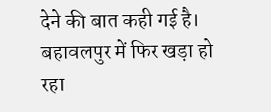देने की बात कही गई है।
बहावलपुर में फिर खड़ा हो रहा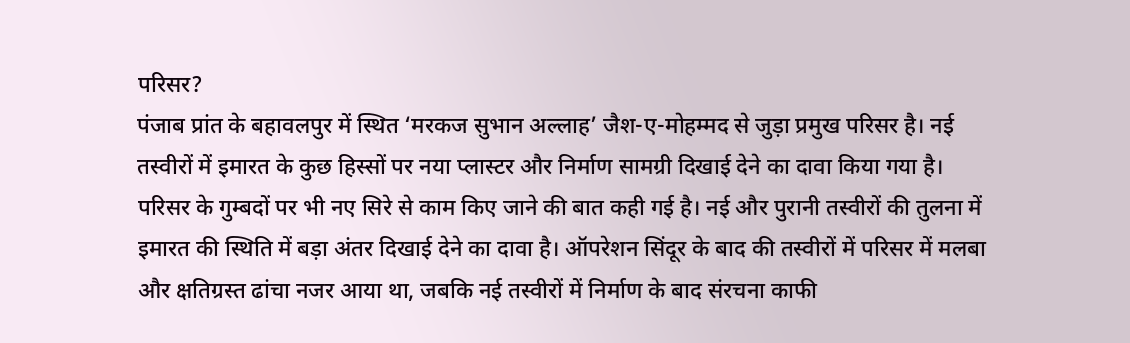परिसर?
पंजाब प्रांत के बहावलपुर में स्थित ‘मरकज सुभान अल्लाह’ जैश-ए-मोहम्मद से जुड़ा प्रमुख परिसर है। नई तस्वीरों में इमारत के कुछ हिस्सों पर नया प्लास्टर और निर्माण सामग्री दिखाई देने का दावा किया गया है।
परिसर के गुम्बदों पर भी नए सिरे से काम किए जाने की बात कही गई है। नई और पुरानी तस्वीरों की तुलना में इमारत की स्थिति में बड़ा अंतर दिखाई देने का दावा है। ऑपरेशन सिंदूर के बाद की तस्वीरों में परिसर में मलबा और क्षतिग्रस्त ढांचा नजर आया था, जबकि नई तस्वीरों में निर्माण के बाद संरचना काफी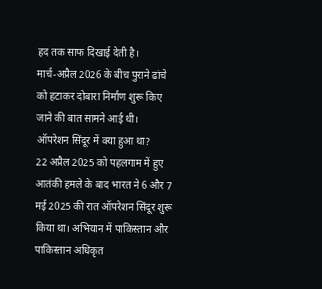हद तक साफ दिखाई देती है।
मार्च-अप्रैल 2026 के बीच पुराने ढांचे को हटाकर दोबारा निर्माण शुरू किए जाने की बात सामने आई थी।
ऑपरेशन सिंदूर में क्या हुआ था?
22 अप्रैल 2025 को पहलगाम में हुए आतंकी हमले के बाद भारत ने 6 और 7 मई 2025 की रात ऑपरेशन सिंदूर शुरू किया था। अभियान में पाकिस्तान और पाकिस्तान अधिकृत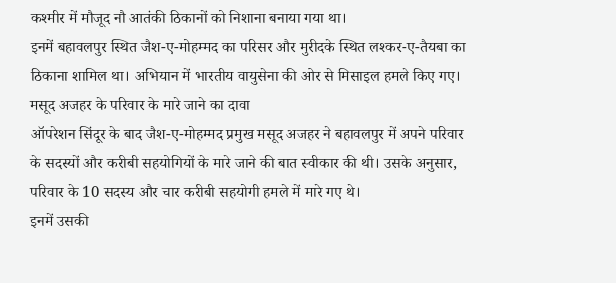कश्मीर में मौजूद नौ आतंकी ठिकानों को निशाना बनाया गया था।
इनमें बहावलपुर स्थित जैश-ए-मोहम्मद का परिसर और मुरीदके स्थित लश्कर-ए-तैयबा का ठिकाना शामिल था। अभियान में भारतीय वायुसेना की ओर से मिसाइल हमले किए गए।
मसूद अजहर के परिवार के मारे जाने का दावा
ऑपरेशन सिंदूर के बाद जैश-ए-मोहम्मद प्रमुख मसूद अजहर ने बहावलपुर में अपने परिवार के सदस्यों और करीबी सहयोगियों के मारे जाने की बात स्वीकार की थी। उसके अनुसार, परिवार के 10 सदस्य और चार करीबी सहयोगी हमले में मारे गए थे।
इनमें उसकी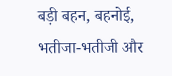बड़ी बहन, बहनोई, भतीजा-भतीजी और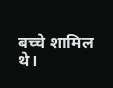बच्चे शामिल थे।